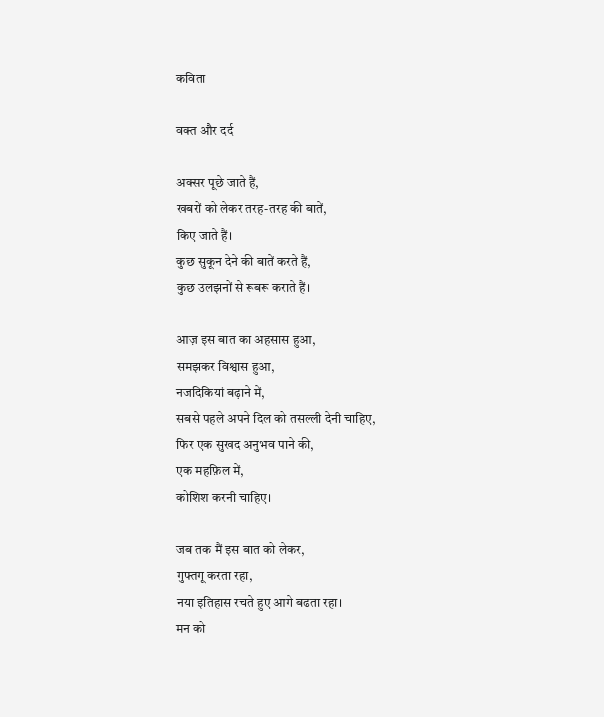कविता

वक्त और दर्द

अक्सर पूछे जाते हैं,
खबरों को लेकर तरह-तरह की बातें,
किए जाते हैं।
कुछ सुकून देने की बातें करते हैं,
कुछ उलझनों से रूबरू कराते हैं।

आज़ इस बात का अहसास हुआ,
समझकर विश्वास हुआ,
नजदिकियां बढ़ाने में,
सबसे पहले अपने दिल को तसल्ली देनी चाहिए,
फिर एक सुखद अनुभव पाने की,
एक महफ़िल में,
कोशिश करनी चाहिए।

जब तक मैं इस बात को लेकर,
गुफ्तगू करता रहा,
नया इतिहास रचते हुए आगे बढता रहा।
मन को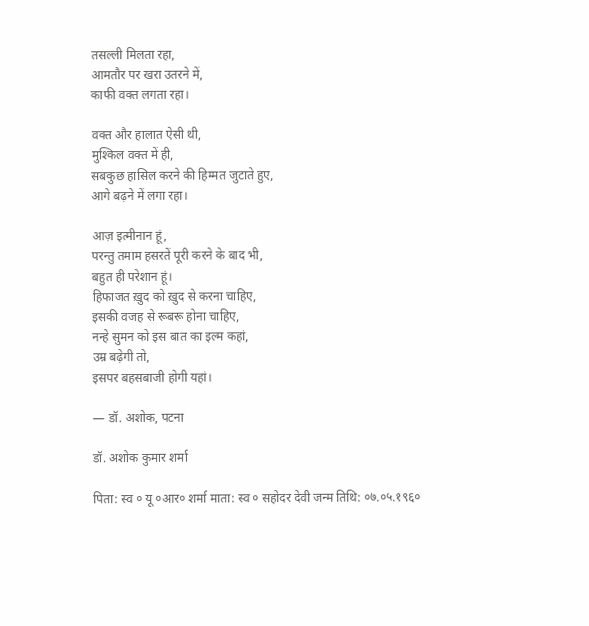तसल्ली मिलता रहा,
आमतौर पर खरा उतरने में,
काफी वक्त लगता रहा।

वक्त और हालात ऐसी थी,
मुश्किल वक्त में ही,
सबकुछ हासिल करने की हिम्मत जुटाते हुए,
आगे बढ़ने में लगा रहा।

आज़ इत्मीनान हूं,
परन्तु तमाम हसरतें पूरी करने के बाद भी,
बहुत ही परेशान हूं।
हिफाजत ख़ुद को ख़ुद से करना चाहिए,
इसकी वजह से रूबरू होना चाहिए,
नन्हे सुमन को इस बात का इल्म कहां,
उम्र बढ़ेगी तो,
इसपर बहसबाजी होगी यहां।

— डॉ. अशोक, पटना

डॉ. अशोक कुमार शर्मा

पिता: स्व ० यू ०आर० शर्मा माता: स्व ० सहोदर देवी जन्म तिथि: ०७.०५.१९६०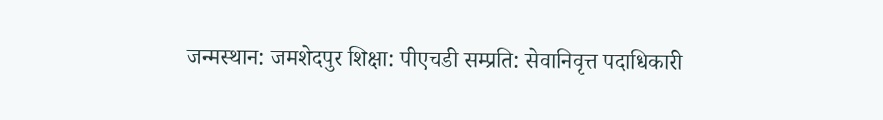जन्मस्थान: जमशेदपुर शिक्षा: पीएचडी सम्प्रति: सेवानिवृत्त पदाधिकारी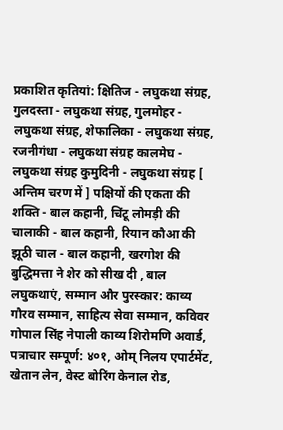प्रकाशित कृतियां: क्षितिज - लघुकथा संग्रह, गुलदस्ता - लघुकथा संग्रह, गुलमोहर - लघुकथा संग्रह, शेफालिका - लघुकथा संग्रह, रजनीगंधा - लघुकथा संग्रह कालमेघ - लघुकथा संग्रह कुमुदिनी - लघुकथा संग्रह [ अन्तिम चरण में ] पक्षियों की एकता की शक्ति - बाल कहानी, चिंटू लोमड़ी की चालाकी - बाल कहानी, रियान कौआ की झूठी चाल - बाल कहानी, खरगोश की बुद्धिमत्ता ने शेर को सीख दी , बाल लघुकथाएं, सम्मान और पुरस्कार: काव्य गौरव सम्मान, साहित्य सेवा सम्मान, कविवर गोपाल सिंह नेपाली काव्य शिरोमणि अवार्ड, पत्राचार सम्पूर्ण: ४०१, ओम् निलय एपार्टमेंट, खेतान लेन, वेस्ट बोरिंग केनाल रोड,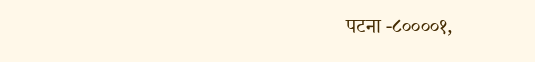पटना -८००००१,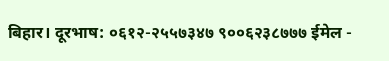बिहार। दूरभाष: ०६१२-२५५७३४७ ९००६२३८७७७ ईमेल -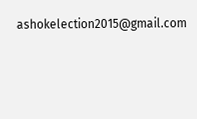ashokelection2015@gmail.com